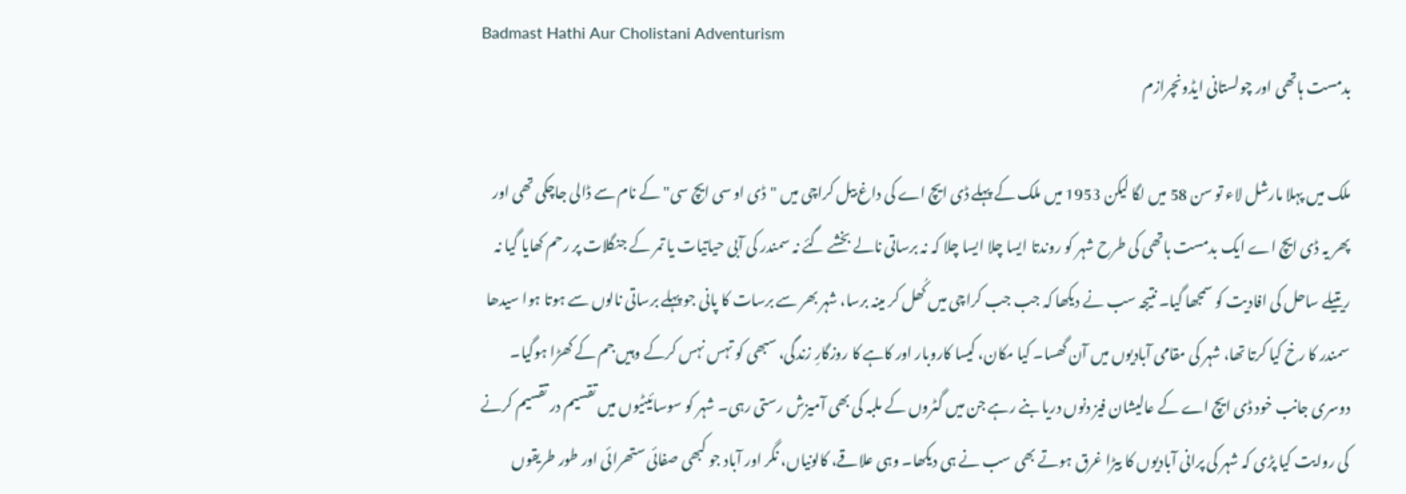Badmast Hathi Aur Cholistani Adventurism
بدمست ہاتھی اور چولستانی ایڈونچرازم

ملک میں پہلا مارشل لاء تو سن 58 میں لگا لیکن 1953 میں ملک کے پہلے ڈی ایچ اے کی داغ بیل کراچی میں "ڈی او سی ایچ سی" کے نام سے ڈالی جاچکی تھی اور پھر یہ ڈی ایچ اے ایک بدمست ہاتھی کی طرح شہر کو روندتا ایسا چلا ایسا چلا کہ نہ برساتی نالے بخشے گئے نہ سمندر کی آبی حیاتیات یا تمر کے جنگلات پر رحم کھایا گیا نہ ریتیلے ساحل کی افادیت کو سمجھا گیا۔ نتیجہ سب نے دیکھا کہ جب جب کراچی میں کُھل کر مینہ برسا، شہر بھر سے برسات کا پانی جو پہلے برساتی نالوں سے ہوتا ہوا سیدھا سمندر کا رخ کیا کرتا تھا، شہر کی مقامی آبادیوں میں آن گھسا۔ کیا مکان، کیسا کاروبار اور کاہے کا روزگارِ زندگی، سبھی کو تہس نہس کرکے وہیں جم کے کھڑا ہوگیا۔
دوسری جانب خود ڈی ایچ اے کے عالیشان فیز دنوں دریا بنے رہے جن میں گٹروں کے ملبہ کی بھی آمیزش رستی رہی۔ شہر کو سوسائیٹیوں میں تقسیم در تقسیم کرنے کی روایت کیا پڑی کہ شہر کی پرانی آبادیوں کا بیڑا غرق ہوتے بھی سب نے ہی دیکھا۔ وہی علاقے، کالونیاں، نگر اور آباد جو کبھی صفائی ستھرائی اور طور طریقوں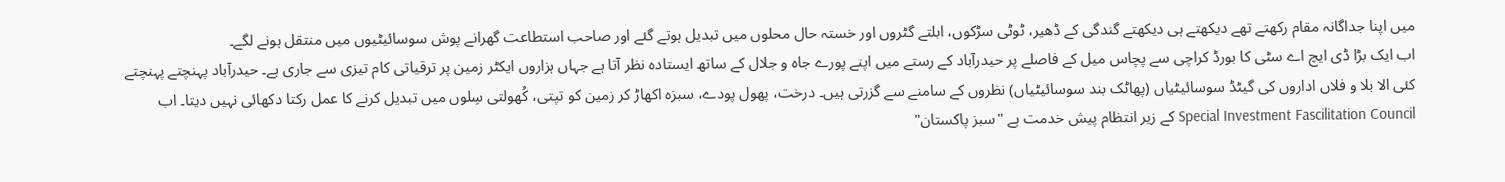میں اپنا جداگانہ مقام رکھتے تھے دیکھتے ہی دیکھتے گندگی کے ڈھیر، ٹوٹی سڑکوں، ابلتے گٹروں اور خستہ حال محلوں میں تبدیل ہوتے گئے اور صاحب استطاعت گھرانے پوش سوسائیٹیوں میں منتقل ہونے لگے۔
اب ایک بڑا ڈی ایچ اے سٹی کا بورڈ کراچی سے پچاس میل کے فاصلے پر حیدرآباد کے رستے میں اپنے پورے جاہ و جلال کے ساتھ ایستادہ نظر آتا ہے جہاں ہزاروں ایکٹر زمین پر ترقیاتی کام تیزی سے جاری ہے۔ حیدرآباد پہنچتے پہنچتے کئی الا بلا و فلاں اداروں کی گیٹڈ سوسائیٹیاں (پھاٹک بند سوسائیٹیاں) نظروں کے سامنے سے گزرتی ہیں۔ درخت، پھول پودے، سبزہ اکھاڑ کر زمین کو تپتی، کُھولتی سِلوں میں تبدیل کرنے کا عمل رکتا دکھائی نہیں دیتا۔ اب Special Investment Fascilitation Council کے زیر انتظام پیش خدمت ہے "سبز پاکستان"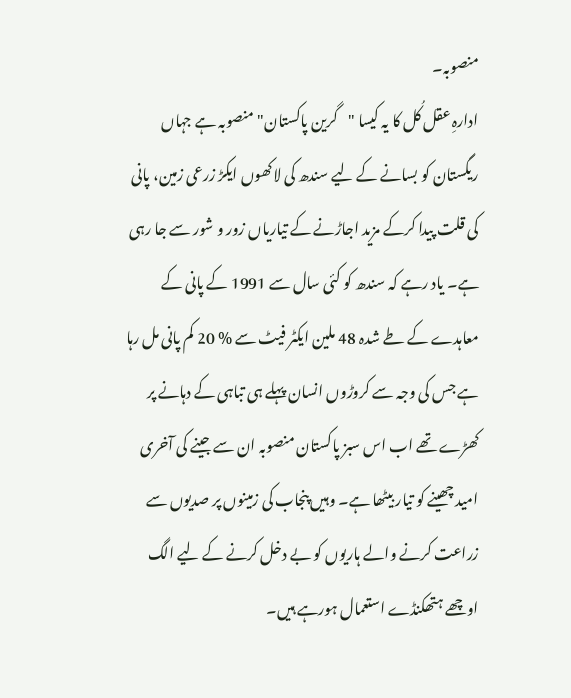منصوبہ۔
ادارہِ عقل کُل کا یہ کیسا "گرین پاکستان" منصوبہ ہے جہاں ریگستان کو بسانے کے لیے سندھ کی لاکھوں ایکڑ زرعی زمین، پانی کی قلت پیدا کرکے مزید اجاڑنے کے تیاریاں زور و شور سے جا رہی ہے۔ یاد رہے کہ سندھ کو کئی سال سے 1991 کے پانی کے معاہدے کے طے شدہ 48 ملین ایکٹر فیٹ سے % 20 کم پانی مل رہا ہے جس کی وجہ سے کروڑوں انسان پہلے ہی تباہی کے دہانے پر کھڑے تھے اب اس سبز پاکستان منصوبہ ان سے جینے کی آخری امید چھینے کو تیار بیٹھا ہے۔ وہیں پنجاب کی زمینوں پر صدیوں سے زراعت کرنے والے ہاریوں کو بے دخل کرنے کے لیے الگ اوچھے ہتھکنڈے استعمال ہورہے ہیں۔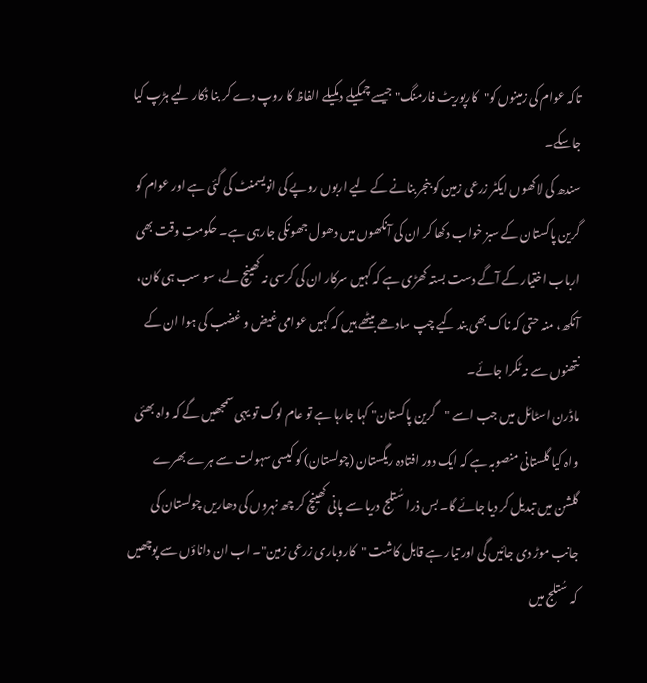تاکہ عوام کی زمینوں کو"کارپوریٹ فارمنگ" جیسے چمکیلے دمکیلے الفاظ کا روپ دے کر بنا ڈکار لیے ہڑپ کیا جاسکے۔
سندھ کی لاکھوں ایکٹر زرعی زمین کو بنجر بنانے کے لیے اربوں روپے کی انویسمنٹ کی گئی ہے اور عوام کو گرین پاکستان کے سبز خواب دکھا کر ان کی آنکھوں میں دھول جھونکی جارہی ہے۔ حکومتِ وقت بھی ارباب اختیار کے آگے دست بستہ کھڑی ہے کہ کہیں سرکار ان کی کرسی نہ کھینچ لے، سو سب ہی کان، آنکھ، منہ حتی کہ ناک بھی بند کیے چپ سادھے بیٹھے ہیں کہ کہیں عوامی غیض و غضب کی ہوا ان کے نتھنوں سے نہ ٹکرا جائے۔
ماڈرن اسٹائل میں جب اسے "گرین پاکستان" کہا جارہا ہے تو عام لوگ تو یہی سمجھیں گے کہ واہ بھئی واہ کیا گلستانی منصوبہ ہے کہ ایک دور افتادہ ریگستان (چولستان) کو کیسی سہولت سے ہرے بھرے گلشن میں تبدیل کر دیا جائے گا۔ بس ذرا سُتلج دریا سے پانی کھینچ کر چھ نہروں کی دھاریں چولستان کی جانب موڑ دی جائیں گی اور تیار ہے قابل کاشت "کاروباری زرعی زمین"۔ اب ان داناؤں سے پوچھیں کہ سُتلج میں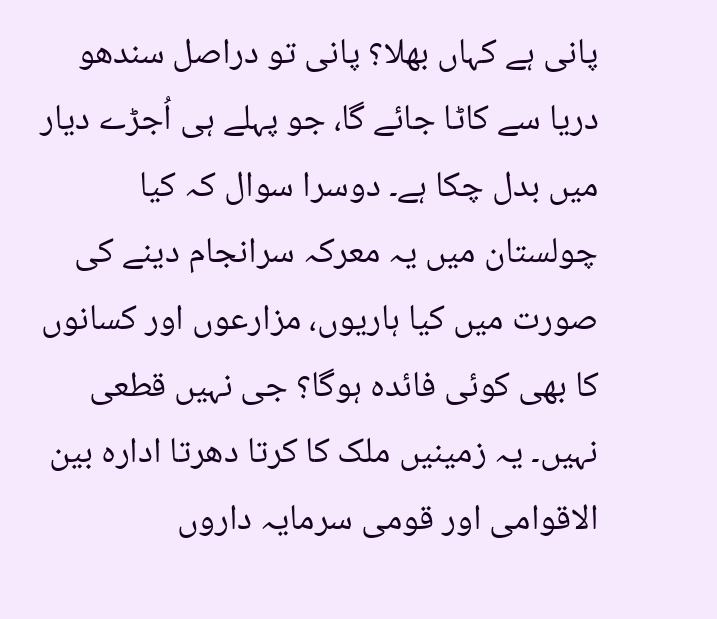پانی ہے کہاں بھلا؟ پانی تو دراصل سندھو دریا سے کاٹا جائے گا، جو پہلے ہی اُجڑے دیار میں بدل چکا ہے۔ دوسرا سوال کہ کیا چولستان میں یہ معرکہ سرانجام دینے کی صورت میں کیا ہاریوں، مزارعوں اور کسانوں کا بھی کوئی فائدہ ہوگا؟ جی نہیں قطعی نہیں۔ یہ زمینیں ملک کا کرتا دھرتا ادارہ بین الاقوامی اور قومی سرمایہ داروں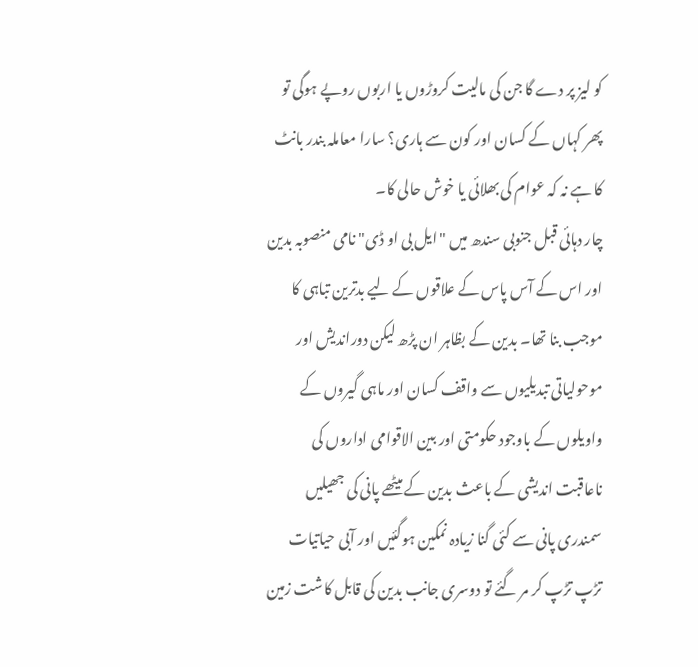کو لیز پر دے گا جن کی مالیت کروڑوں یا اربوں روپے ہوگی تو پھر کہاں کے کسان اور کون سے ہاری؟ سارا معاملہ بندر بانٹ کا ہے نہ کہ عوام کی بھلائی یا خوش حالی کا۔
چار دہائی قبل جنوبی سندھ میں "ایل بی او ڈی" نامی منصوبہ بدین اور اس کے آس پاس کے علاقوں کے لیے بدترین تباہی کا موجب بنا تھا۔ بدین کے بظاہر ان پڑھ لیکن دوراندیش اور موحولیاتی تبدیلیوں سے واقف کسان اور ماہی گیروں کے واویلوں کے باوجود حکومتی اور بین الاقوامی اداروں کی ناعاقبت اندیشی کے باعث بدین کے میٹھے پانی کی جھیلیں سمندری پانی سے کئی گنا زیادہ نمکین ہوگئیں اور آبی حیاتیات تڑپ تڑپ کر مر گئے تو دوسری جانب بدین کی قابل کاشت زمین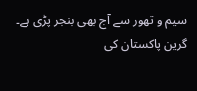سیم و تھور سے آج بھی بنجر پڑی ہے۔
گرین پاکستان کی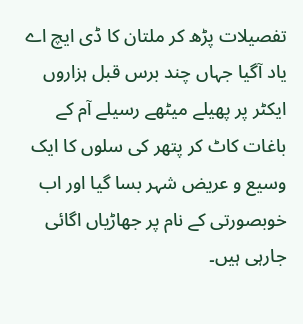تفصیلات پڑھ کر ملتان کا ڈی ایچ اے یاد آگیا جہاں چند برس قبل ہزاروں ایکٹر پر پھیلے میٹھے رسیلے آم کے باغات کاٹ کر پتھر کی سلوں کا ایک وسیع و عریض شہر بسا گیا اور اب خوبصورتی کے نام پر جھاڑیاں اگائی جارہی ہیں۔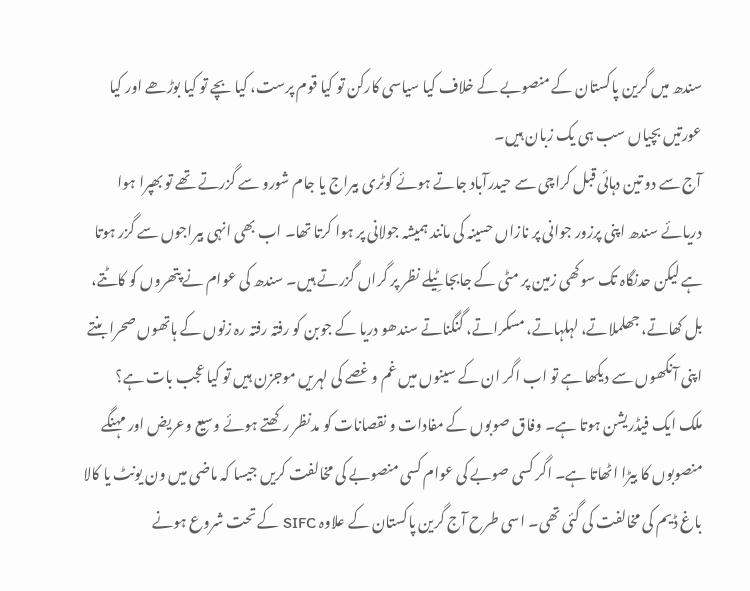سندھ میں گرین پاکستان کے منصوبے کے خلاف کیا سیاسی کارکن تو کیا قوم پرست، کیا بچے تو کیا بوڑھے اور کیا عورتیں بچیاں سب ہی یک زبان ہیں۔
آج سے دو تین دہائی قبل کراچی سے حیدرآباد جاتے ہوئے کوٹری بیراج یا جام شورو سے گزرتے تھے تو بھپرا ہوا دریائے سندھ اپنی پرزور جوانی پر نازاں حسینہ کی مانند ہمیشہ جولانی پر ہوا کرتا تھا۔ اب بھی انہی بیراجوں سے گزر ہوتا ہے لیکن حدنگاہ تک سوکھی زمین پر مٹی کے جابجا ٹِیلے نظر پر گراں گزرتے ہیں۔ سندھ کی عوام نے پتھروں کو کاٹتے، بل کھاتے، جھلملاتے، لہلہاتے، مسکراتے، گنگناتے سندھو دریا کے جوبن کو رفتہ رفتہ رہ زنوں کے ہاتھوں صحرا بنتے اپنی آنکھوں سے دیکھا ہے تو اب اگر ان کے سینوں میں غم و غصے کی لہریں موجزن ہیں تو کیا عجب بات ہے؟
ملک ایک فیڈریشن ہوتا ہے۔ وفاق صوبوں کے مفادات و نقصانات کو مدنظر رکھتے ہوئے وسیع وعریض اور مہنگے منصوبوں کا بیڑا اٹھاتا ہے۔ اگر کسی صوبے کی عوام کسی منصوبے کی مخالفت کریں جیسا کہ ماضی میں ون یونٹ یا کالا باغ ڈیم کی مخالفت کی گئی تھی۔ اسی طرح آج گرین پاکستان کے علاوہ SIFC کے تحت شروع ہونے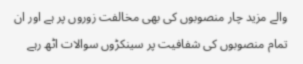والے مزید چار منصوبوں کی بھی مخالفت زوروں پر ہے اور ان تمام منصوبوں کی شفافیت پر سینکڑوں سوالات اٹھ رہے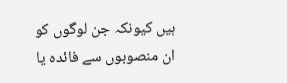ہیں کیونکہ جن لوگوں کو ان منصوبوں سے فائدہ یا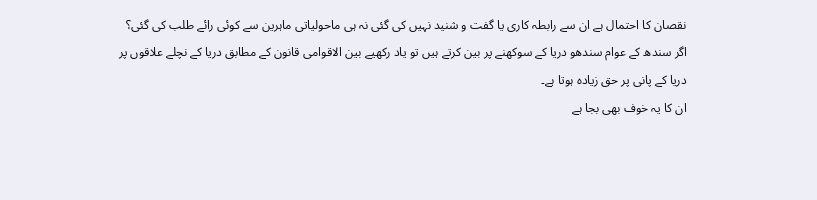نقصان کا احتمال ہے ان سے رابطہ کاری یا گفت و شنید نہیں کی گئی نہ ہی ماحولیاتی ماہرین سے کوئی رائے طلب کی گئی؟
اگر سندھ کے عوام سندھو دریا کے سوکھنے پر بین کرتے ہیں تو یاد رکھیے بین الاقوامی قانون کے مطابق دریا کے نچلے علاقوں پر دریا کے پانی پر حق زیادہ ہوتا ہے۔
ان کا یہ خوف بھی بجا ہے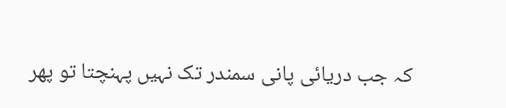کہ جب دریائی پانی سمندر تک نہیں پہنچتا تو پھر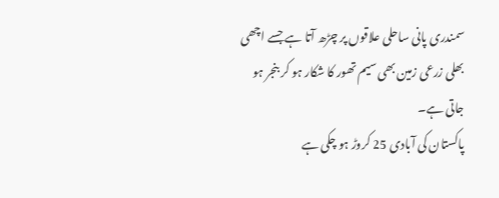سمندری پانی ساحلی علاقوں پر چڑھ آتا ہے جسے اچھی بھلی زرعی زمین بھی سیم تھور کا شکار ہو کر بنجر ہو جاتی ہے۔
پاکستان کی آبادی 25 کروڑ ہو چکی ہے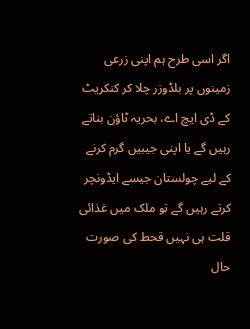اگر اسی طرح ہم اپنی زرعی زمینوں پر بلڈوزر چلا کر کنکریٹ کے ڈی ایچ اے، بحریہ ٹاؤن بناتے رہیں گے یا اپنی جیبیں گرم کرنے کے لیے چولستان جیسے ایڈونچر کرتے رہیں گے تو ملک میں غذائی قلت ہی نہیں قحط کی صورت حال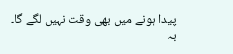پیدا ہونے میں بھی وقت نہیں لگے گا۔
بہ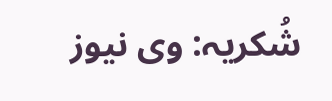شُکریہ: وی نیوز